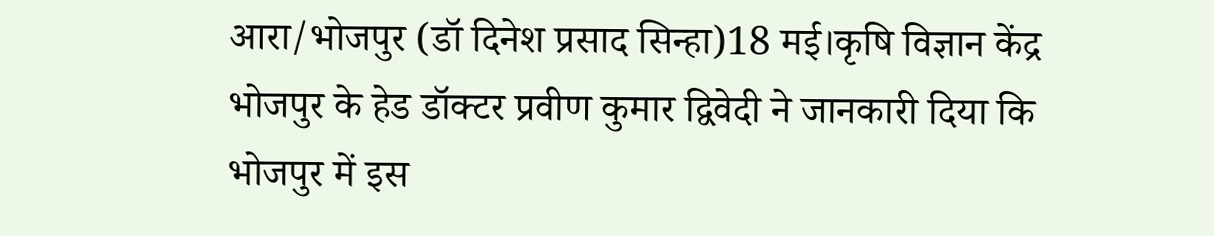आरा/भोजपुर (डॉ दिनेश प्रसाद सिन्हा)18 मई।कृषि विज्ञान केंद्र भोजपुर के हेड डॉक्टर प्रवीण कुमार द्विवेदी ने जानकारी दिया कि भोजपुर में इस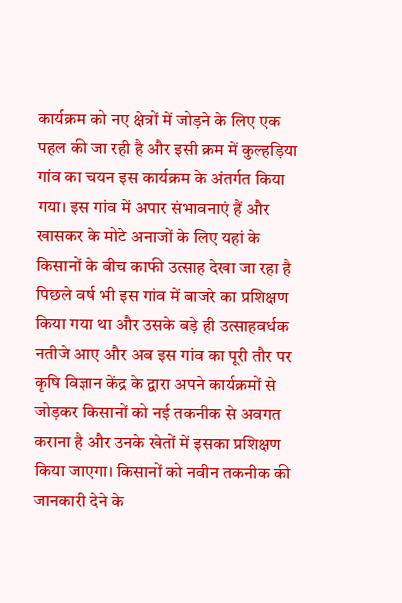कार्यक्रम को नए क्षेत्रों में जोड़ने के लिए एक पहल की जा रही है और इसी क्रम में कुल्हड़िया गांव का चयन इस कार्यक्रम के अंतर्गत किया गया। इस गांव में अपार संभावनाएं हैं और खासकर के मोटे अनाजों के लिए यहां के किसानों के बीच काफी उत्साह देखा जा रहा है पिछले वर्ष भी इस गांव में बाजरे का प्रशिक्षण किया गया था और उसके बड़े ही उत्साहवर्धक नतीजे आए और अब इस गांव का पूरी तौर पर कृषि विज्ञान केंद्र के द्वारा अपने कार्यक्रमों से जोड़कर किसानों को नई तकनीक से अवगत कराना है और उनके खेतों में इसका प्रशिक्षण किया जाएगा। किसानों को नवीन तकनीक की जानकारी देने के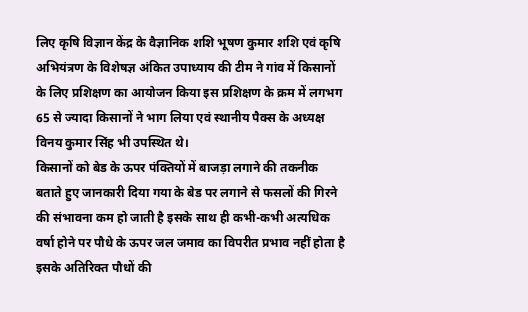लिए कृषि विज्ञान केंद्र के वैज्ञानिक शशि भूषण कुमार शशि एवं कृषि अभियंत्रण के विशेषज्ञ अंकित उपाध्याय की टीम ने गांव में किसानों के लिए प्रशिक्षण का आयोजन किया इस प्रशिक्षण के क्रम में लगभग 65 से ज्यादा किसानों ने भाग लिया एवं स्थानीय पैक्स के अध्यक्ष विनय कुमार सिंह भी उपस्थित थे।
किसानों को बेड के ऊपर पंक्तियों में बाजड़ा लगाने की तकनीक बताते हुए जानकारी दिया गया के बेड पर लगाने से फसलों की गिरने की संभावना कम हो जाती है इसके साथ ही कभी-कभी अत्यधिक वर्षा होने पर पौधे के ऊपर जल जमाव का विपरीत प्रभाव नहीं होता है इसके अतिरिक्त पौधों की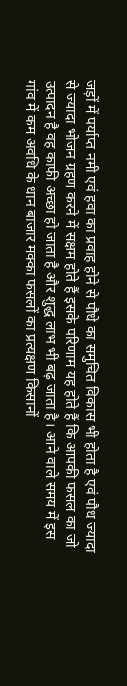जड़ों में पर्याप्त नमी एवं हवा का प्रवाह होने से पौधे का समुचित विकास भी होता है एवं पौध ज्यादा से ज्यादा भोजन ग्रहण करने में सक्षम होते हैं इसके परिणाम यह होते हैं कि आपकी फसल का जो उत्पादन है वह काफी अच्छा हो जाता है और शुद्ध लाभ भी बढ़ जाता है। आने वाले समय में इस गांव में कम अवधि के धान बाजार मक्का फसलों का प्रत्यक्षण किसानों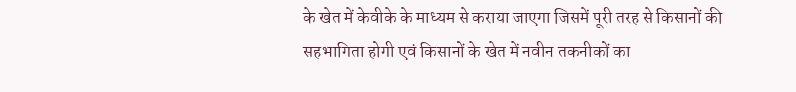के खेत में केवीके के माध्यम से कराया जाएगा जिसमें पूरी तरह से किसानों की सहभागिता होगी एवं किसानों के खेत में नवीन तकनीकों का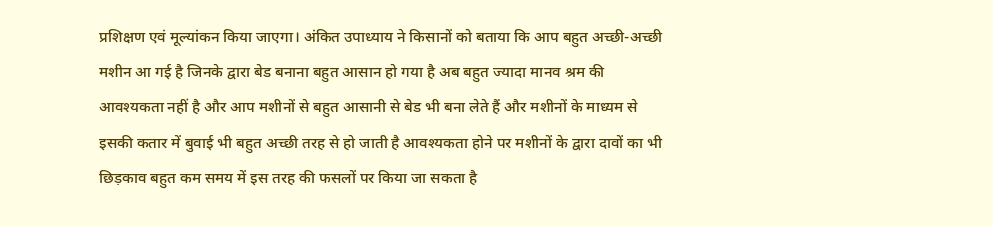प्रशिक्षण एवं मूल्यांकन किया जाएगा। अंकित उपाध्याय ने किसानों को बताया कि आप बहुत अच्छी-अच्छी मशीन आ गई है जिनके द्वारा बेड बनाना बहुत आसान हो गया है अब बहुत ज्यादा मानव श्रम की आवश्यकता नहीं है और आप मशीनों से बहुत आसानी से बेड भी बना लेते हैं और मशीनों के माध्यम से इसकी कतार में बुवाई भी बहुत अच्छी तरह से हो जाती है आवश्यकता होने पर मशीनों के द्वारा दावों का भी छिड़काव बहुत कम समय में इस तरह की फसलों पर किया जा सकता है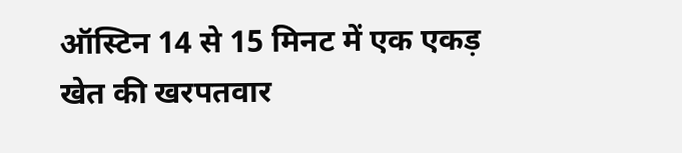ऑस्टिन 14 से 15 मिनट में एक एकड़ खेत की खरपतवार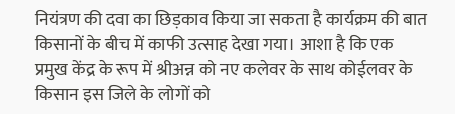नियंत्रण की दवा का छिड़काव किया जा सकता है कार्यक्रम की बात किसानों के बीच में काफी उत्साह देखा गया। आशा है कि एक प्रमुख केंद्र के रूप में श्रीअन्न को नए कलेवर के साथ कोईलवर के किसान इस जिले के लोगों को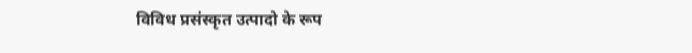विविध प्रसंस्कृत उत्पादो के रूप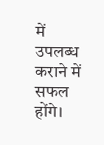में उपलब्ध कराने में सफल होंगे।